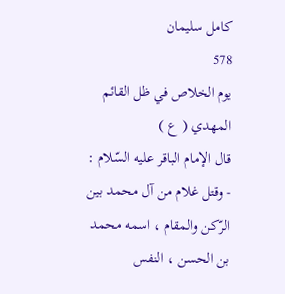كامل سليمان
578
يوم الخلاص في ظل القائم المهدي ( ع )
قال الإمام الباقر عليه السّلام : - وقتل غلام من آل محمد بين الرّكن والمقام ، اسمه محمد بن الحسن ، النفس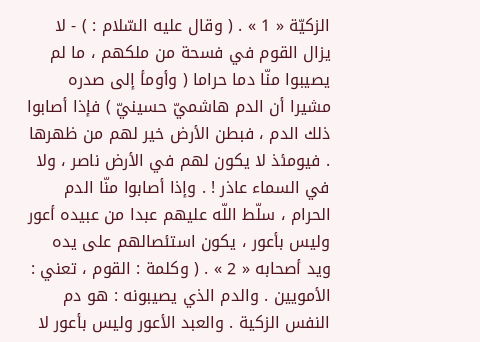الزكيّة « 1 » . ( وقال عليه السّلام : ) - لا يزال القوم في فسحة من ملكهم ، ما لم يصيبوا منّا دما حراما ( وأومأ إلى صدره مشيرا أن الدم هاشميّ حسينيّ ) فإذا أصابوا ذلك الدم ، فبطن الأرض خير لهم من ظهرها . فيومئذ لا يكون لهم في الأرض ناصر ، ولا في السماء عاذر ! . وإذا أصابوا منّا الدم الحرام ، سلّط اللّه عليهم عبدا من عبيده أعور وليس بأعور ، يكون استئصالهم على يده ويد أصحابه « 2 » . ( وكلمة : القوم ، تعني : الأمويين . والدم الذي يصيبونه : هو دم النفس الزكية . والعبد الأعور وليس بأعور لا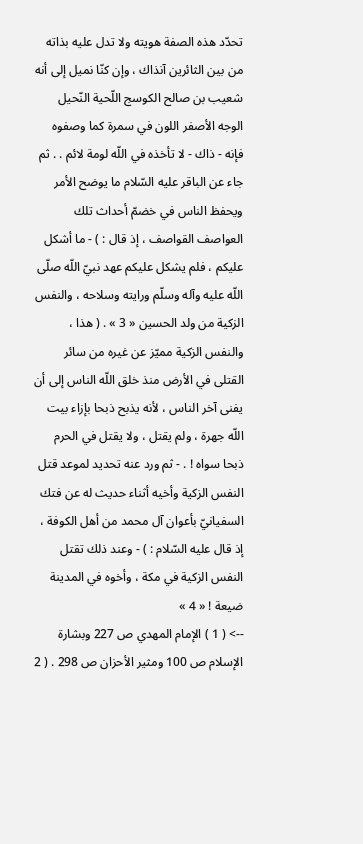تحدّد هذه الصفة هويته ولا تدل عليه بذاته من بين الثائرين آنذاك ، وإن كنّا نميل إلى أنه شعيب بن صالح الكوسج اللّحية النّحيل الوجه الأصفر اللون في سمرة كما وصفوه فإنه - ذاك - لا تأخذه في اللّه لومة لائم . . ثم جاء عن الباقر عليه السّلام ما يوضح الأمر ويحفظ الناس في خضمّ أحداث تلك العواصف القواصف ، إذ قال : ) - ما أشكل عليكم ، فلم يشكل عليكم عهد نبيّ اللّه صلّى اللّه عليه وآله وسلّم ورايته وسلاحه ، والنفس الزكية من ولد الحسين « 3 » . ( هذا ، والنفس الزكية مميّز عن غيره من سائر القتلى في الأرض منذ خلق اللّه الناس إلى أن يفنى آخر الناس ، لأنه يذبح ذبحا بإزاء بيت اللّه جهرة ، ولم يقتل ، ولا يقتل في الحرم ذبحا سواه ! . - ثم ورد عنه تحديد لموعد قتل النفس الزكية وأخيه أثناء حديث له عن فتك السفيانيّ بأعوان آل محمد من أهل الكوفة ، إذ قال عليه السّلام : ) - وعند ذلك تقتل النفس الزكية في مكة ، وأخوه في المدينة ضيعة ! « 4 »
--> ( 1 ) الإمام المهدي ص 227 وبشارة الإسلام ص 100 ومثير الأحزان ص 298 . ( 2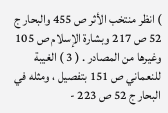) انظر منتخب الأثر ص 455 والبحار ج 52 ص 217 وبشارة الإسلام ص 105 وغيرها من المصادر . ( 3 ) الغيبة للنعماني ص 151 بتفصيل ، ومثله في البحار ج 52 ص 223 -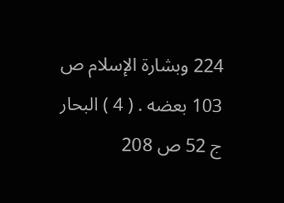224 وبشارة الإسلام ص 103 بعضه . ( 4 ) البحار ج 52 ص 208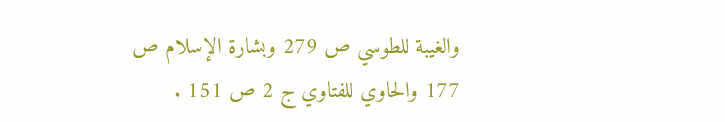والغيبة للطوسي ص 279 وبشارة الإسلام ص 177 والحاوي للفتاوي ج 2 ص 151 .